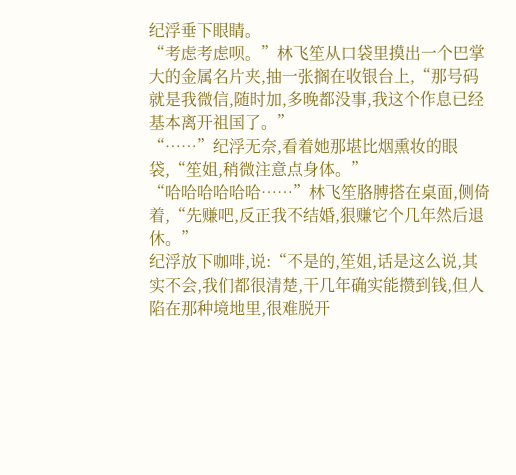纪浮垂下眼睛。
“考虑考虑呗。”林飞笙从口袋里摸出一个巴掌大的金属名片夹,抽一张搁在收银台上,“那号码就是我微信,随时加,多晚都没事,我这个作息已经基本离开祖国了。”
“……”纪浮无奈,看着她那堪比烟熏妆的眼袋,“笙姐,稍微注意点身体。”
“哈哈哈哈哈哈……”林飞笙胳膊搭在桌面,侧倚着,“先赚吧,反正我不结婚,狠赚它个几年然后退休。”
纪浮放下咖啡,说:“不是的,笙姐,话是这么说,其实不会,我们都很清楚,干几年确实能攒到钱,但人陷在那种境地里,很难脱开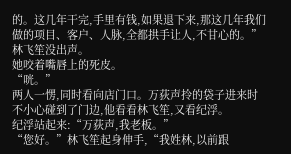的。这几年干完,手里有钱,如果退下来,那这几年我们做的项目、客户、人脉,全都拱手让人,不甘心的。”
林飞笙没出声。
她咬着嘴唇上的死皮。
“咣。”
两人一愣,同时看向店门口。万荻声拎的袋子进来时不小心碰到了门边,他看看林飞笙,又看纪浮。
纪浮站起来:“万荻声,我老板。”
“您好。”林飞笙起身伸手,“我姓林,以前跟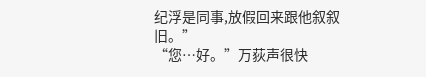纪浮是同事,放假回来跟他叙叙旧。”
“您…好。”万荻声很快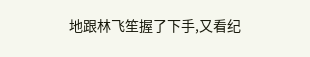地跟林飞笙握了下手,又看纪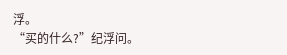浮。
“买的什么?”纪浮问。